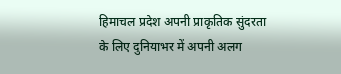हिमाचल प्रदेश अपनी प्राकृतिक सुंदरता के लिए दुनियाभर में अपनी अलग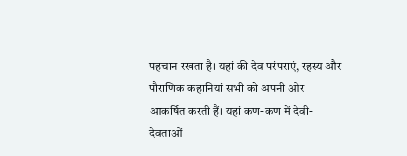पहचान रखता है। यहां की देव परंपराएं, रहस्य और पौराणिक कहानियां सभी को अपनी ओर आकर्षित करती हैं। यहां कण-कण में देवी-देवताओं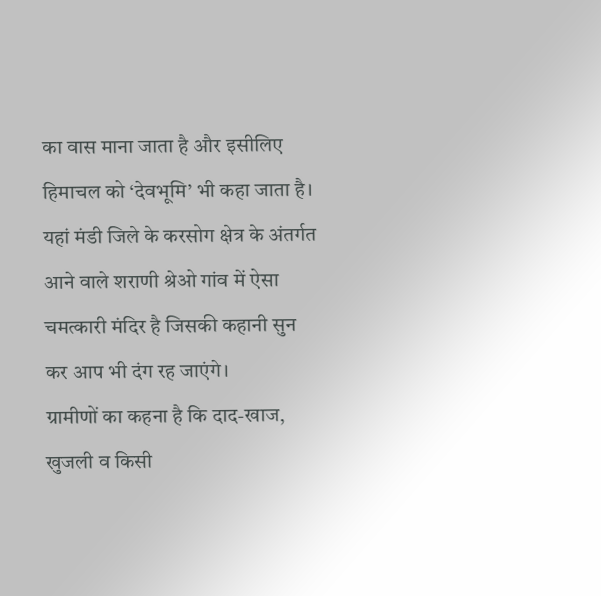का वास माना जाता है और इसीलिए हिमाचल को ‘देवभूमि’ भी कहा जाता है। यहां मंडी जिले के करसोग क्षेत्र के अंतर्गत आने वाले शराणी श्रेओ गांव में ऐसा चमत्कारी मंदिर है जिसकी कहानी सुन कर आप भी दंग रह जाएंगे।
ग्रामीणों का कहना है कि दाद-खाज, खुजली व किसी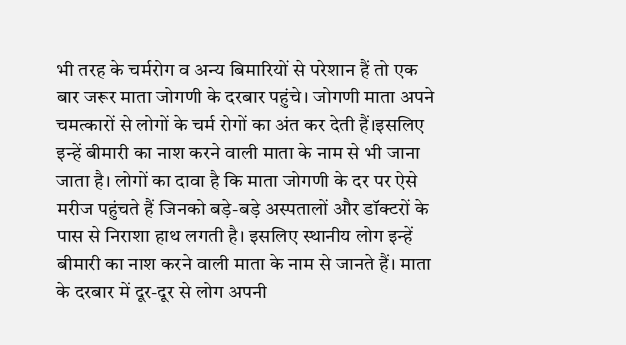भी तरह के चर्मरोग व अन्य बिमारियों से परेशान हैं तो एक बार जरूर माता जोगणी के दरबार पहुंचे। जोगणी माता अपने चमत्कारों से लोगों के चर्म रोगों का अंत कर देती हैं।इसलिए इन्हें बीमारी का नाश करने वाली माता के नाम से भी जाना जाता है। लोगों का दावा है कि माता जोगणी के दर पर ऐसे मरीज पहुंचते हैं जिनको बड़े-बड़े अस्पतालों और डॉक्टरों के पास से निराशा हाथ लगती है। इसलिए स्थानीय लोग इन्हें बीमारी का नाश करने वाली माता के नाम से जानते हैं। माता के दरबार में दूर-दूर से लोग अपनी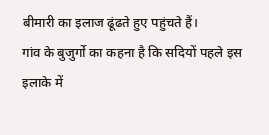बीमारी का इलाज ढूंढते हुए पहुंचते हैं।
गांव के बुजुर्गो का कहना है कि सदियों पहले इस इलाके में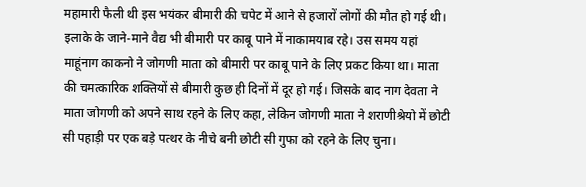महामारी फैली थी इस भयंकर बीमारी की चपेट में आने से हजारों लोगों की मौत हो गई थी। इलाके के जाने-माने वैद्य भी बीमारी पर काबू पाने में नाकामयाब रहे। उस समय यहां माहूंनाग काकनो ने जोगणी माता को बीमारी पर काबू पाने के लिए प्रकट किया था। माता की चमत्कारिक शक्तियों से बीमारी कुछ ही दिनों में दूर हो गई। जिसके बाद नाग देवता ने माता जोगणी को अपने साथ रहने के लिए कहा, लेकिन जोगणी माता ने शराणीश्रेयो में छोटी सी पहाड़ी पर एक बड़े पत्थर के नीचे बनी छोटी सी गुफा को रहने के लिए चुना।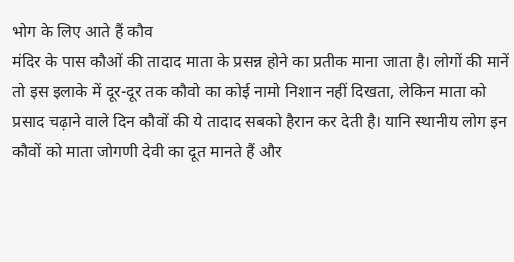भोग के लिए आते हैं कौव
मंदिर के पास कौओं की तादाद माता के प्रसन्न होने का प्रतीक माना जाता है। लोगों की मानें तो इस इलाके में दूर-दूर तक कौवो का कोई नामो निशान नहीं दिखता, लेकिन माता को प्रसाद चढ़ाने वाले दिन कौवों की ये तादाद सबको हैरान कर देती है। यानि स्थानीय लोग इन कौवों को माता जोगणी देवी का दूत मानते हैं और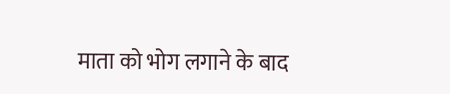माता को भोग लगाने के बाद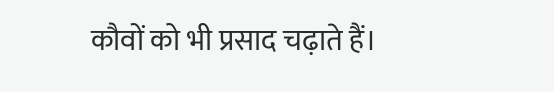कौवों को भी प्रसाद चढ़ाते हैं।